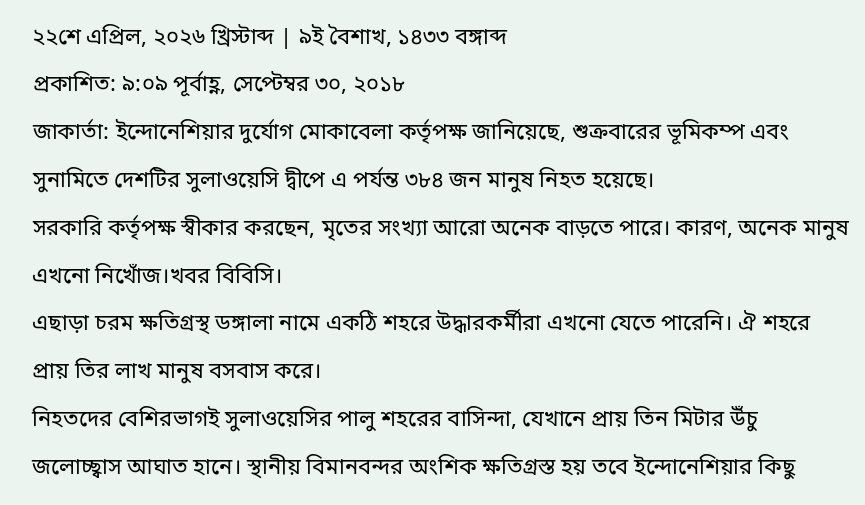২২শে এপ্রিল, ২০২৬ খ্রিস্টাব্দ | ৯ই বৈশাখ, ১৪৩৩ বঙ্গাব্দ
প্রকাশিত: ৯:০৯ পূর্বাহ্ণ, সেপ্টেম্বর ৩০, ২০১৮
জাকার্তা: ইন্দোনেশিয়ার দুর্যোগ মোকাবেলা কর্তৃপক্ষ জানিয়েছে, শুক্রবারের ভূমিকম্প এবং সুনামিতে দেশটির সুলাওয়েসি দ্বীপে এ পর্যন্ত ৩৮৪ জন মানুষ নিহত হয়েছে।
সরকারি কর্তৃপক্ষ স্বীকার করছেন, মৃতের সংখ্যা আরো অনেক বাড়তে পারে। কারণ, অনেক মানুষ এখনো নিখোঁজ।খবর বিবিসি।
এছাড়া চরম ক্ষতিগ্রস্থ ডঙ্গালা নামে একঠি শহরে উদ্ধারকর্মীরা এখনো যেতে পারেনি। ঐ শহরে প্রায় তির লাখ মানুষ বসবাস করে।
নিহতদের বেশিরভাগই সুলাওয়েসির পালু শহরের বাসিন্দা, যেখানে প্রায় তিন মিটার উঁচু জলোচ্ছ্বাস আঘাত হানে। স্থানীয় বিমানবন্দর অংশিক ক্ষতিগ্রস্ত হয় তবে ইন্দোনেশিয়ার কিছু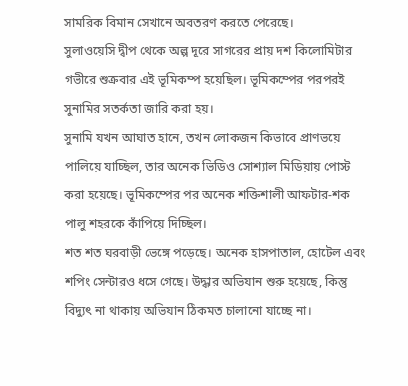সামরিক বিমান সেখানে অবতরণ করতে পেরেছে।
সুলাওয়েসি দ্বীপ থেকে অল্প দূরে সাগরের প্রায় দশ কিলোমিটার গভীরে শুক্রবার এই ভূমিকম্প হয়েছিল। ভূমিকম্পের পরপরই সুনামির সতর্কতা জারি করা হয়।
সুনামি যখন আঘাত হানে, তখন লোকজন কিভাবে প্রাণভয়ে পালিয়ে যাচ্ছিল, তার অনেক ভিডিও সোশ্যাল মিডিয়ায় পোস্ট করা হয়েছে। ভূমিকম্পের পর অনেক শক্তিশালী আফটার-শক পালু শহরকে কাঁপিয়ে দিচ্ছিল।
শত শত ঘরবাড়ী ভেঙ্গে পড়েছে। অনেক হাসপাতাল, হোটেল এবং শপিং সেন্টারও ধসে গেছে। উদ্ধার অভিযান শুরু হয়েছে, কিন্তু বিদ্যুৎ না থাকায় অভিযান ঠিকমত চালানো যাচ্ছে না।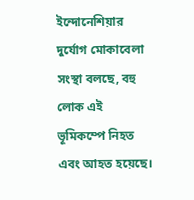ইন্দোনেশিয়ার দুর্যোগ মোকাবেলা সংস্থা বলছে, বহু লোক এই ভূমিকম্পে নিহত এবং আহত হয়েছে।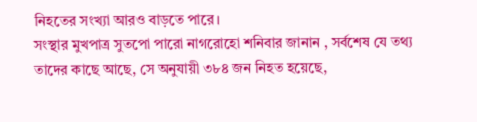নিহতের সংখ্যা আরও বাড়তে পারে।
সংস্থার মুখপাত্র সুতপো পারো নাগরোহো শনিবার জানান , সর্বশেষ যে তথ্য তাদের কাছে আছে, সে অনুযায়ী ৩৮৪ জন নিহত হয়েছে,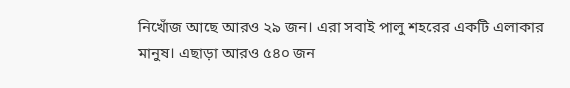নিখোঁজ আছে আরও ২৯ জন। এরা সবাই পালু শহরের একটি এলাকার মানুষ। এছাড়া আরও ৫৪০ জন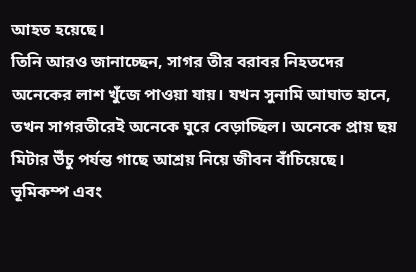আহত হয়েছে।
তিনি আরও জানাচ্ছেন, সাগর তীর বরাবর নিহতদের অনেকের লাশ খুঁজে পাওয়া যায়। যখন সুনামি আঘাত হানে, তখন সাগরতীরেই অনেকে ঘুরে বেড়াচ্ছিল। অনেকে প্রায় ছয় মিটার উঁচু পর্যন্ত গাছে আশ্রয় নিয়ে জীবন বাঁচিয়েছে।
ভূমিকম্প এবং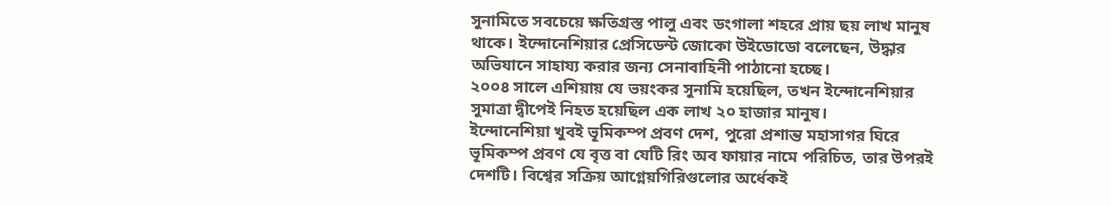সুনামিতে সবচেয়ে ক্ষতিগ্রস্ত পালু এবং ডংগালা শহরে প্রায় ছয় লাখ মানুষ থাকে। ইন্দোনেশিয়ার প্রেসিডেন্ট জোকো উইডোডো বলেছেন, উদ্ধার অভিযানে সাহায্য করার জন্য সেনাবাহিনী পাঠানো হচ্ছে।
২০০৪ সালে এশিয়ায় যে ভয়ংকর সুনামি হয়েছিল, তখন ইন্দোনেশিয়ার সুমাত্রা দ্বীপেই নিহত হয়েছিল এক লাখ ২০ হাজার মানুষ।
ইন্দোনেশিয়া খুবই ভূমিকম্প প্রবণ দেশ, পুরো প্রশান্ত মহাসাগর ঘিরে ভূমিকম্প প্রবণ যে বৃত্ত বা যেটি রিং অব ফায়ার নামে পরিচিত, তার উপরই দেশটি। বিশ্বের সক্রিয় আগ্নেয়গিরিগুলোর অর্ধেকই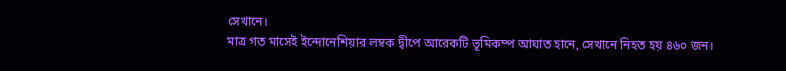সেখানে।
মাত্র গত মাসেই ইন্দোনেশিয়ার লম্বক দ্বীপে আরেকটি ভূমিকম্প আঘাত হানে, সেখানে নিহত হয় ৪৬০ জন।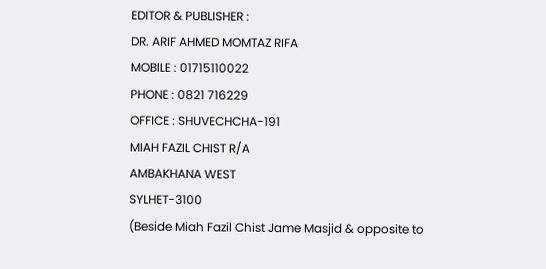EDITOR & PUBLISHER :
DR. ARIF AHMED MOMTAZ RIFA
MOBILE : 01715110022
PHONE : 0821 716229
OFFICE : SHUVECHCHA-191
MIAH FAZIL CHIST R/A
AMBAKHANA WEST
SYLHET-3100
(Beside Miah Fazil Chist Jame Masjid & opposite to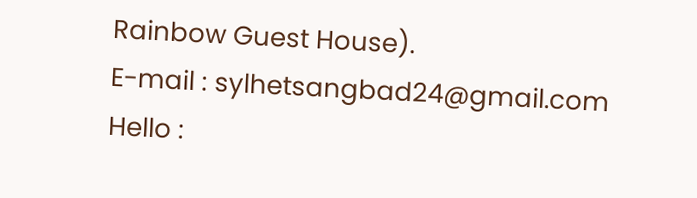Rainbow Guest House).
E-mail : sylhetsangbad24@gmail.com
Hello :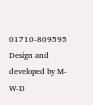01710-809595
Design and developed by M-W-D